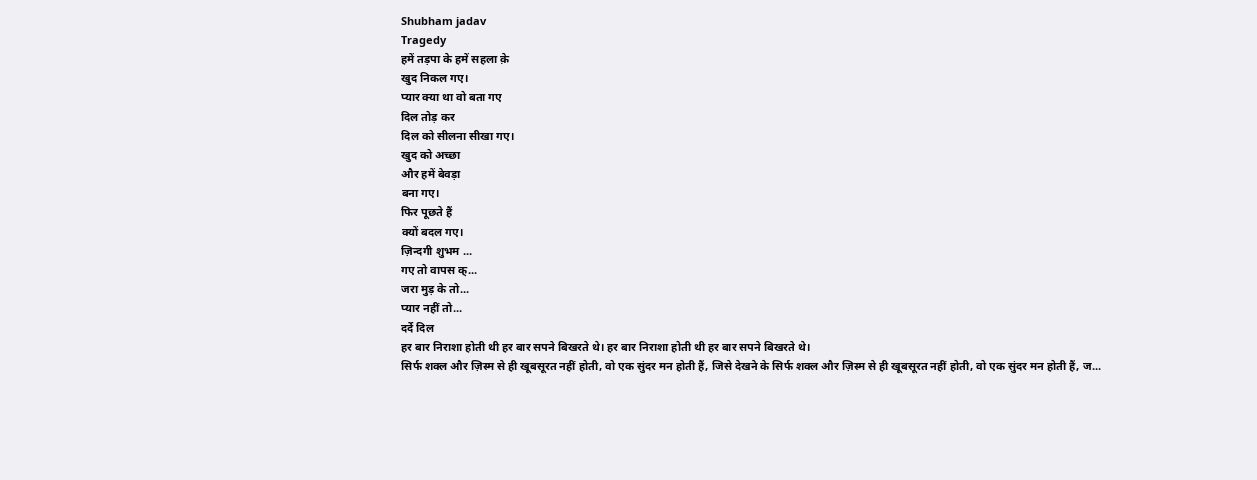Shubham jadav
Tragedy
हमें तड़पा के हमें सहला क़े
खुद निकल गए।
प्यार क्या था वो बता गए
दिल तोड़ कर
दिल को सीलना सीखा गए।
खुद को अच्छा
और हमें बेवड़ा
बना गए।
फिर पूछते हैं
क्यों बदल गए।
ज़िन्दगी शुभम ...
गए तो वापस क्...
जरा मुड़ के तो...
प्यार नहीं तो...
दर्दे दिल
हर बार निराशा होती थी हर बार सपने बिखरते थे। हर बार निराशा होती थी हर बार सपने बिखरते थे।
सिर्फ शक्ल और ज़िस्म से ही खूबसूरत नहीं होती, वो एक सुंदर मन होती हैं, जिसे देखने के सिर्फ शक्ल और ज़िस्म से ही खूबसूरत नहीं होती, वो एक सुंदर मन होती हैं, ज...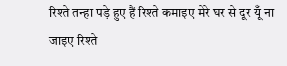रिश्ते तन्हा पड़े हुए हैं रिश्ते कमाइए मेरे घर से दूर यूँ ना जाइए रिश्ते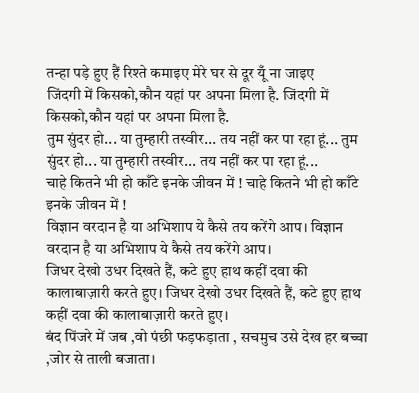तन्हा पड़े हुए हैं रिश्ते कमाइए मेरे घर से दूर यूँ ना जाइए
जिंदगी में किसको,कौन यहां पर अपना मिला है. जिंदगी में किसको,कौन यहां पर अपना मिला है.
तुम सुंदर हो... या तुम्हारी तस्वीर... तय नहीं कर पा रहा हूं... तुम सुंदर हो... या तुम्हारी तस्वीर... तय नहीं कर पा रहा हूं...
चाहे कितने भी हो काँटे इनके जीवन में ! चाहे कितने भी हो काँटे इनके जीवन में !
विज्ञान वरदान है या अभिशाप ये कैसे तय करेंगे आप। विज्ञान वरदान है या अभिशाप ये कैसे तय करेंगे आप।
जिधर देखो उधर दिखते हैं, कटे हुए हाथ कहीं दवा की कालाबाज़ारी करते हुए। जिधर देखो उधर दिखते हैं, कटे हुए हाथ कहीं दवा की कालाबाज़ारी करते हुए।
बंद पिंजरे में जब ,वो पंछी फड़फड़ाता , सचमुच उसे देख हर बच्चा ,जोर से ताली बजाता।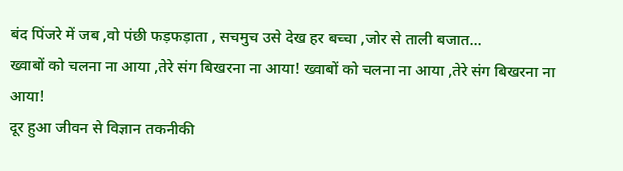बंद पिंजरे में जब ,वो पंछी फड़फड़ाता , सचमुच उसे देख हर बच्चा ,जोर से ताली बजात...
ख्वाबों को चलना ना आया ,तेरे संग बिखरना ना आया! ख्वाबों को चलना ना आया ,तेरे संग बिखरना ना आया!
दूर हुआ जीवन से विज्ञान तकनीकी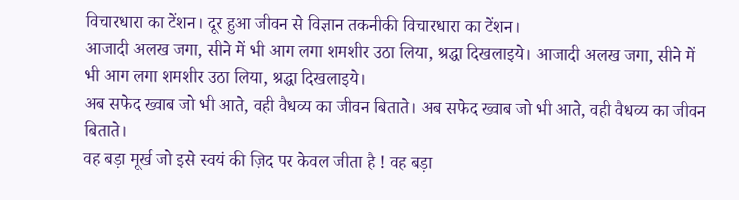विचारधारा का टेंशन। दूर हुआ जीवन से विज्ञान तकनीकी विचारधारा का टेंशन।
आजादी अलख जगा, सीने में भी आग लगा शमशीर उठा लिया, श्रद्धा दिखलाइये। आजादी अलख जगा, सीने में भी आग लगा शमशीर उठा लिया, श्रद्धा दिखलाइये।
अब सफेद ख्वाब जो भी आते, वही वैधव्य का जीवन बिताते। अब सफेद ख्वाब जो भी आते, वही वैधव्य का जीवन बिताते।
वह बड़ा मूर्ख जो इसे स्वयं की ज़िद पर केवल जीता है ! वह बड़ा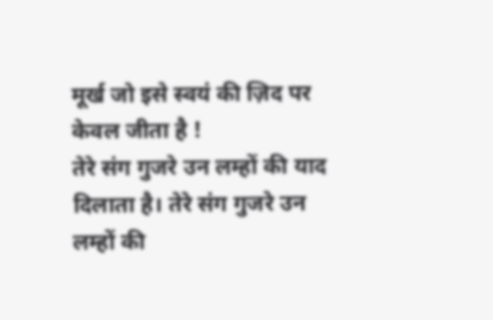मूर्ख जो इसे स्वयं की ज़िद पर केवल जीता है !
तेरे संग गुजरे उन लम्हों की याद दिलाता है। तेरे संग गुजरे उन लम्हों की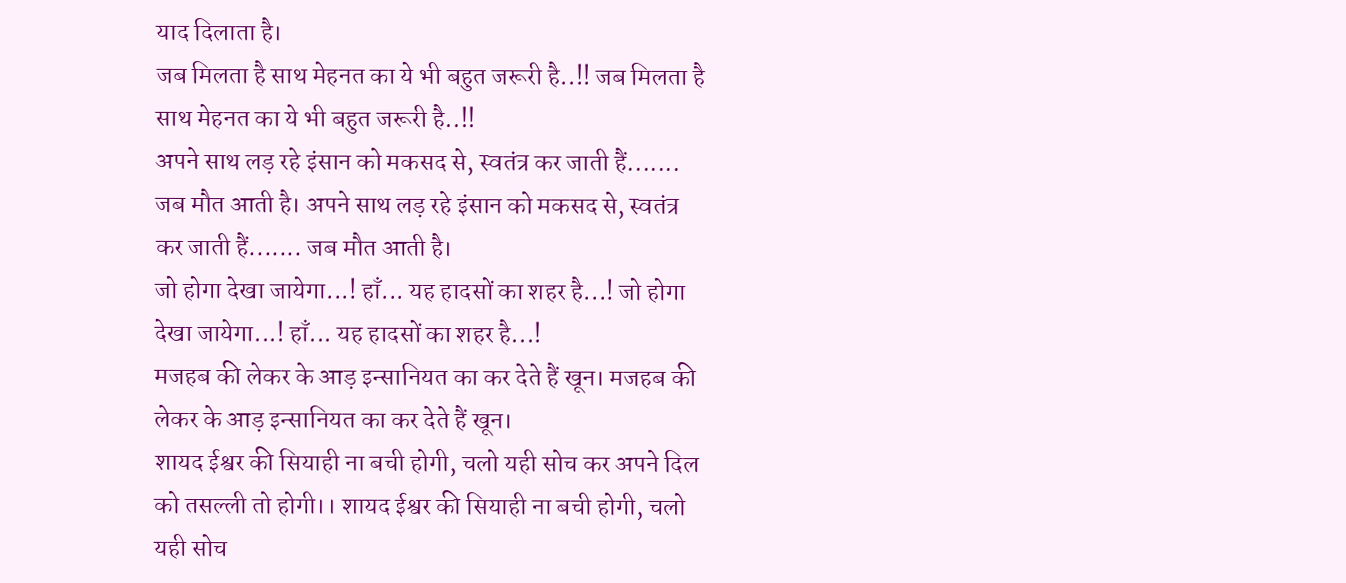याद दिलाता है।
जब मिलता है साथ मेहनत का ये भी बहुत जरूरी है..!! जब मिलता है साथ मेहनत का ये भी बहुत जरूरी है..!!
अपने साथ लड़ रहे इंसान को मकसद से, स्वतंत्र कर जाती हैं....... जब मौत आती है। अपने साथ लड़ रहे इंसान को मकसद से, स्वतंत्र कर जाती हैं....... जब मौत आती है।
जो होगा देखा जायेगा...! हाँ... यह हादसों का शहर है...! जो होगा देखा जायेगा...! हाँ... यह हादसों का शहर है...!
मजहब की लेकर के आड़ इन्सानियत का कर देते हैं खून। मजहब की लेकर के आड़ इन्सानियत का कर देते हैं खून।
शायद ईश्वर की सियाही ना बची होगी, चलो यही सोच कर अपने दिल को तसल्ली तो होगी।। शायद ईश्वर की सियाही ना बची होगी, चलो यही सोच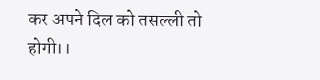कर अपने दिल को तसल्ली तो होगी।।